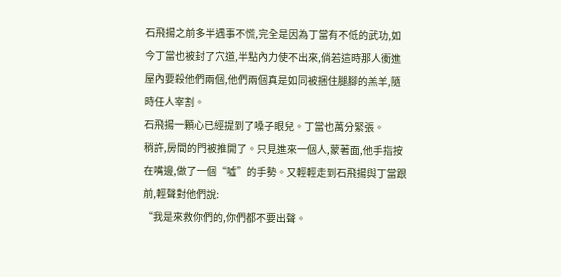石飛揚之前多半遇事不慌,完全是因為丁當有不低的武功,如今丁當也被封了穴道,半點內力使不出來,倘若這時那人衝進屋內要殺他們兩個,他們兩個真是如同被捆住腿腳的羔羊,隨時任人宰割。
石飛揚一顆心已經提到了嗓子眼兒。丁當也萬分緊張。
稍許,房間的門被推開了。只見進來一個人,蒙著面,他手指按在嘴邊,做了一個“噓”的手勢。又輕輕走到石飛揚與丁當跟前,輕聲對他們說:
“我是來救你們的,你們都不要出聲。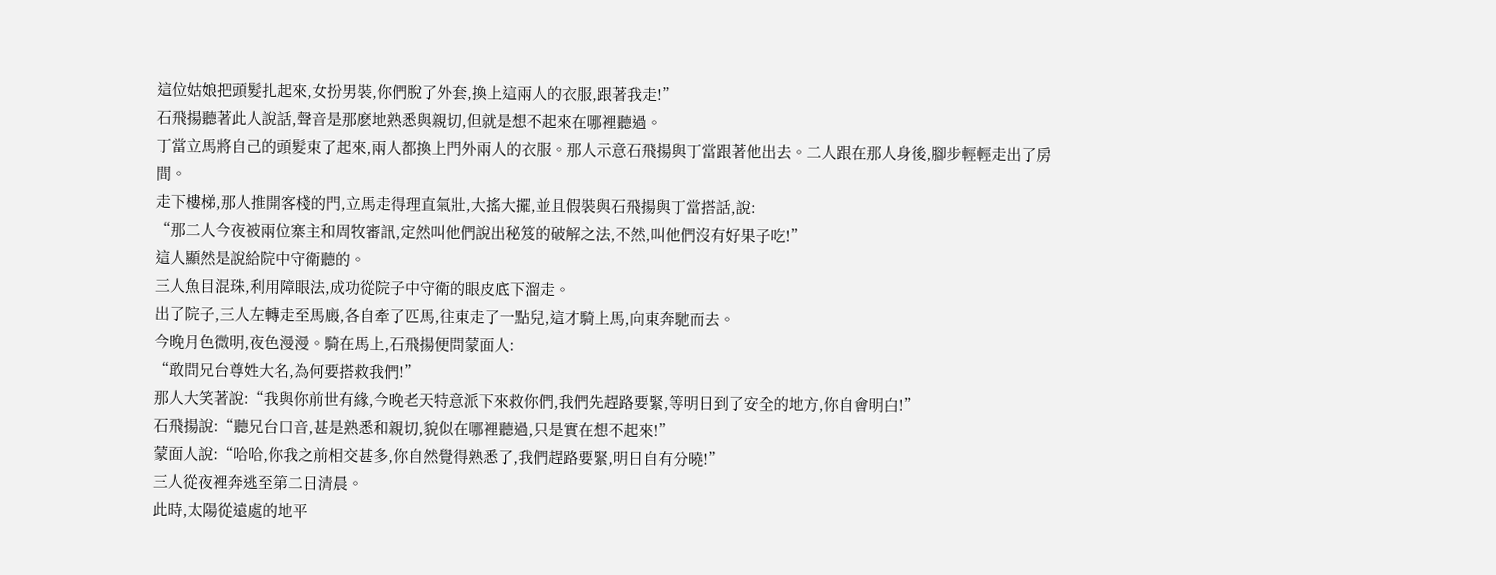這位姑娘把頭髮扎起來,女扮男裝,你們脫了外套,換上這兩人的衣服,跟著我走!”
石飛揚聽著此人說話,聲音是那麽地熟悉與親切,但就是想不起來在哪裡聽過。
丁當立馬將自己的頭髮束了起來,兩人都換上門外兩人的衣服。那人示意石飛揚與丁當跟著他出去。二人跟在那人身後,腳步輕輕走出了房間。
走下樓梯,那人推開客棧的門,立馬走得理直氣壯,大搖大擺,並且假裝與石飛揚與丁當搭話,說:
“那二人今夜被兩位寨主和周牧審訊,定然叫他們說出秘笈的破解之法,不然,叫他們沒有好果子吃!”
這人顯然是說給院中守衛聽的。
三人魚目混珠,利用障眼法,成功從院子中守衛的眼皮底下溜走。
出了院子,三人左轉走至馬廄,各自牽了匹馬,往東走了一點兒,這才騎上馬,向東奔馳而去。
今晚月色微明,夜色漫漫。騎在馬上,石飛揚便問蒙面人:
“敢問兄台尊姓大名,為何要搭救我們!”
那人大笑著說:“我與你前世有緣,今晚老天特意派下來救你們,我們先趕路要緊,等明日到了安全的地方,你自會明白!”
石飛揚說:“聽兄台口音,甚是熟悉和親切,貌似在哪裡聽過,只是實在想不起來!”
蒙面人說:“哈哈,你我之前相交甚多,你自然覺得熟悉了,我們趕路要緊,明日自有分曉!”
三人從夜裡奔逃至第二日清晨。
此時,太陽從遠處的地平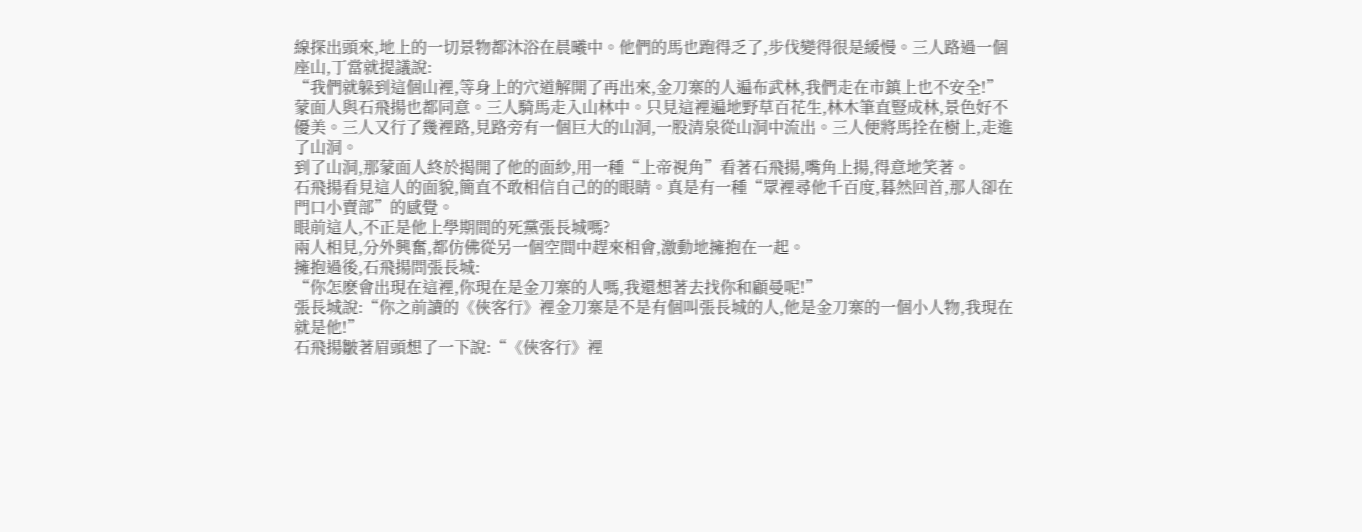線探出頭來,地上的一切景物都沐浴在晨曦中。他們的馬也跑得乏了,步伐變得很是緩慢。三人路過一個座山,丁當就提議說:
“我們就躲到這個山裡,等身上的穴道解開了再出來,金刀寨的人遍布武林,我們走在市鎮上也不安全!”
蒙面人與石飛揚也都同意。三人騎馬走入山林中。只見這裡遍地野草百花生,林木筆直豎成林,景色好不優美。三人又行了幾裡路,見路旁有一個巨大的山洞,一股清泉從山洞中流出。三人便將馬拴在樹上,走進了山洞。
到了山洞,那蒙面人終於揭開了他的面紗,用一種“上帝視角”看著石飛揚,嘴角上揚,得意地笑著。
石飛揚看見這人的面貌,簡直不敢相信自己的的眼睛。真是有一種“眾裡尋他千百度,暮然回首,那人卻在門口小賣部”的感覺。
眼前這人,不正是他上學期間的死黨張長城嗎?
兩人相見,分外興奮,都仿佛從另一個空間中趕來相會,激動地擁抱在一起。
擁抱過後,石飛揚問張長城:
“你怎麽會出現在這裡,你現在是金刀寨的人嗎,我還想著去找你和顧曼呢!”
張長城說:“你之前讀的《俠客行》裡金刀寨是不是有個叫張長城的人,他是金刀寨的一個小人物,我現在就是他!”
石飛揚皺著眉頭想了一下說:“《俠客行》裡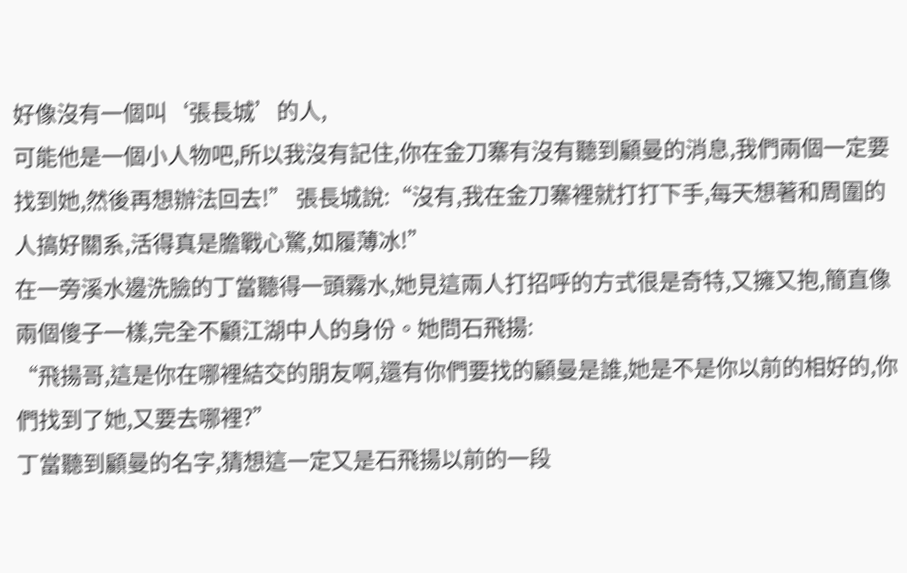好像沒有一個叫‘張長城’的人,
可能他是一個小人物吧,所以我沒有記住,你在金刀寨有沒有聽到顧曼的消息,我們兩個一定要找到她,然後再想辦法回去!” 張長城說:“沒有,我在金刀寨裡就打打下手,每天想著和周圍的人搞好關系,活得真是膽戰心驚,如履薄冰!”
在一旁溪水邊洗臉的丁當聽得一頭霧水,她見這兩人打招呼的方式很是奇特,又擁又抱,簡直像兩個傻子一樣,完全不顧江湖中人的身份。她問石飛揚:
“飛揚哥,這是你在哪裡結交的朋友啊,還有你們要找的顧曼是誰,她是不是你以前的相好的,你們找到了她,又要去哪裡?”
丁當聽到顧曼的名字,猜想這一定又是石飛揚以前的一段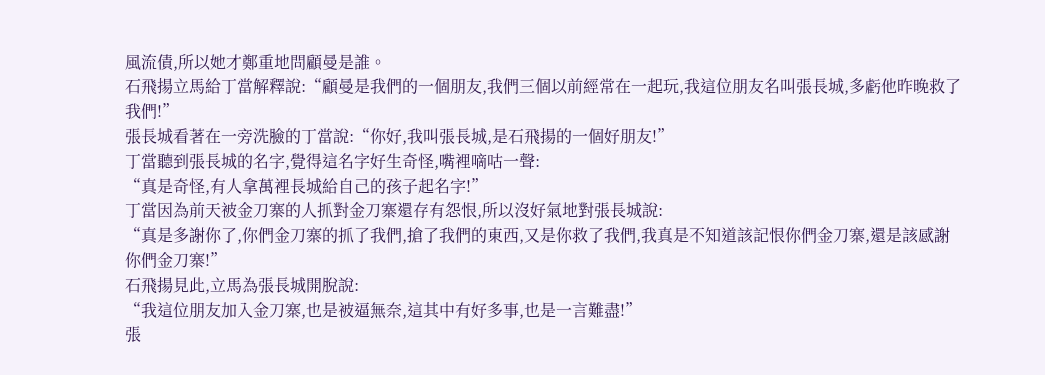風流債,所以她才鄭重地問顧曼是誰。
石飛揚立馬給丁當解釋說:“顧曼是我們的一個朋友,我們三個以前經常在一起玩,我這位朋友名叫張長城,多虧他昨晚救了我們!”
張長城看著在一旁洗臉的丁當說:“你好,我叫張長城,是石飛揚的一個好朋友!”
丁當聽到張長城的名字,覺得這名字好生奇怪,嘴裡嘀咕一聲:
“真是奇怪,有人拿萬裡長城給自己的孩子起名字!”
丁當因為前天被金刀寨的人抓對金刀寨還存有怨恨,所以沒好氣地對張長城說:
“真是多謝你了,你們金刀寨的抓了我們,搶了我們的東西,又是你救了我們,我真是不知道該記恨你們金刀寨,還是該感謝你們金刀寨!”
石飛揚見此,立馬為張長城開脫說:
“我這位朋友加入金刀寨,也是被逼無奈,這其中有好多事,也是一言難盡!”
張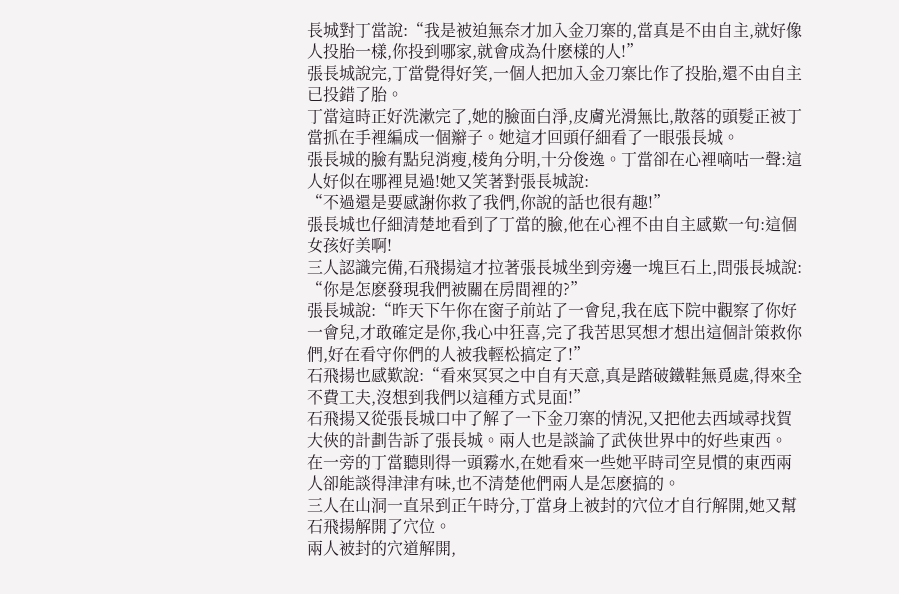長城對丁當說:“我是被迫無奈才加入金刀寨的,當真是不由自主,就好像人投胎一樣,你投到哪家,就會成為什麽樣的人!”
張長城說完,丁當覺得好笑,一個人把加入金刀寨比作了投胎,還不由自主已投錯了胎。
丁當這時正好洗漱完了,她的臉面白淨,皮膚光滑無比,散落的頭髮正被丁當抓在手裡編成一個辮子。她這才回頭仔細看了一眼張長城。
張長城的臉有點兒消瘦,棱角分明,十分俊逸。丁當卻在心裡嘀咕一聲:這人好似在哪裡見過!她又笑著對張長城說:
“不過還是要感謝你救了我們,你說的話也很有趣!”
張長城也仔細清楚地看到了丁當的臉,他在心裡不由自主感歎一句:這個女孩好美啊!
三人認識完備,石飛揚這才拉著張長城坐到旁邊一塊巨石上,問張長城說:
“你是怎麽發現我們被關在房間裡的?”
張長城說:“昨天下午你在窗子前站了一會兒,我在底下院中觀察了你好一會兒,才敢確定是你,我心中狂喜,完了我苦思冥想才想出這個計策救你們,好在看守你們的人被我輕松搞定了!”
石飛揚也感歎說:“看來冥冥之中自有天意,真是踏破鐵鞋無覓處,得來全不費工夫,沒想到我們以這種方式見面!”
石飛揚又從張長城口中了解了一下金刀寨的情況,又把他去西域尋找賀大俠的計劃告訴了張長城。兩人也是談論了武俠世界中的好些東西。
在一旁的丁當聽則得一頭霧水,在她看來一些她平時司空見慣的東西兩人卻能談得津津有味,也不清楚他們兩人是怎麽搞的。
三人在山洞一直呆到正午時分,丁當身上被封的穴位才自行解開,她又幫石飛揚解開了穴位。
兩人被封的穴道解開,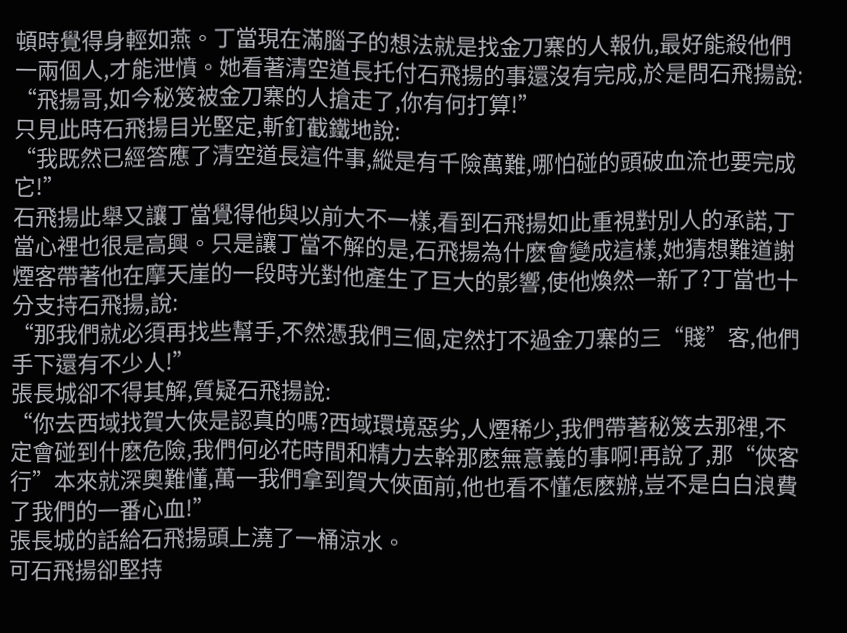頓時覺得身輕如燕。丁當現在滿腦子的想法就是找金刀寨的人報仇,最好能殺他們一兩個人,才能泄憤。她看著清空道長托付石飛揚的事還沒有完成,於是問石飛揚說:
“飛揚哥,如今秘笈被金刀寨的人搶走了,你有何打算!”
只見此時石飛揚目光堅定,斬釘截鐵地說:
“我既然已經答應了清空道長這件事,縱是有千險萬難,哪怕碰的頭破血流也要完成它!”
石飛揚此舉又讓丁當覺得他與以前大不一樣,看到石飛揚如此重視對別人的承諾,丁當心裡也很是高興。只是讓丁當不解的是,石飛揚為什麽會變成這樣,她猜想難道謝煙客帶著他在摩天崖的一段時光對他產生了巨大的影響,使他煥然一新了?丁當也十分支持石飛揚,說:
“那我們就必須再找些幫手,不然憑我們三個,定然打不過金刀寨的三“賤”客,他們手下還有不少人!”
張長城卻不得其解,質疑石飛揚說:
“你去西域找賀大俠是認真的嗎?西域環境惡劣,人煙稀少,我們帶著秘笈去那裡,不定會碰到什麽危險,我們何必花時間和精力去幹那麽無意義的事啊!再說了,那“俠客行”本來就深奧難懂,萬一我們拿到賀大俠面前,他也看不懂怎麽辦,豈不是白白浪費了我們的一番心血!”
張長城的話給石飛揚頭上澆了一桶涼水。
可石飛揚卻堅持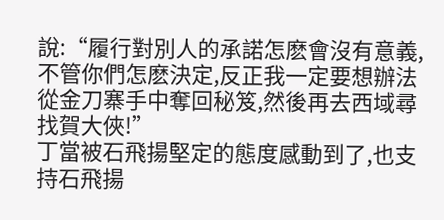說:“履行對別人的承諾怎麽會沒有意義,不管你們怎麽決定,反正我一定要想辦法從金刀寨手中奪回秘笈,然後再去西域尋找賀大俠!”
丁當被石飛揚堅定的態度感動到了,也支持石飛揚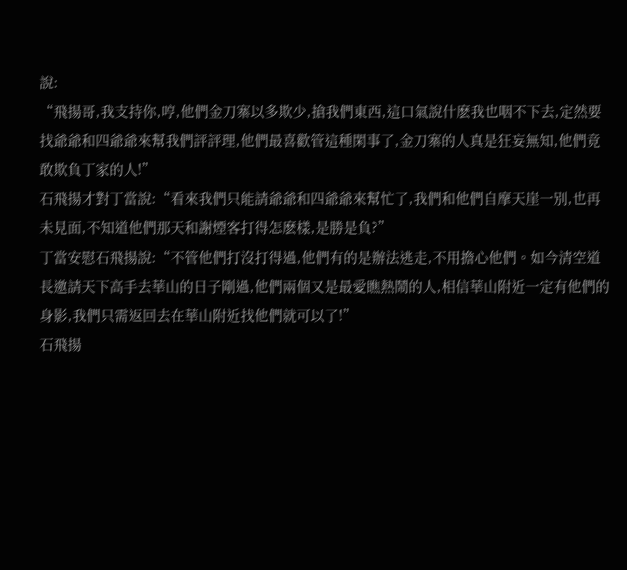說:
“飛揚哥,我支持你,哼,他們金刀寨以多欺少,搶我們東西,這口氣說什麽我也咽不下去,定然要找爺爺和四爺爺來幫我們評評理,他們最喜歡管這種閑事了,金刀寨的人真是狂妄無知,他們竟敢欺負丁家的人!”
石飛揚才對丁當說:“看來我們只能請爺爺和四爺爺來幫忙了,我們和他們自摩天崖一別,也再未見面,不知道他們那天和謝煙客打得怎麽樣,是勝是負?”
丁當安慰石飛揚說:“不管他們打沒打得過,他們有的是辦法逃走,不用擔心他們。如今清空道長邀請天下高手去華山的日子剛過,他們兩個又是最愛瞧熱鬧的人,相信華山附近一定有他們的身影,我們只需返回去在華山附近找他們就可以了!”
石飛揚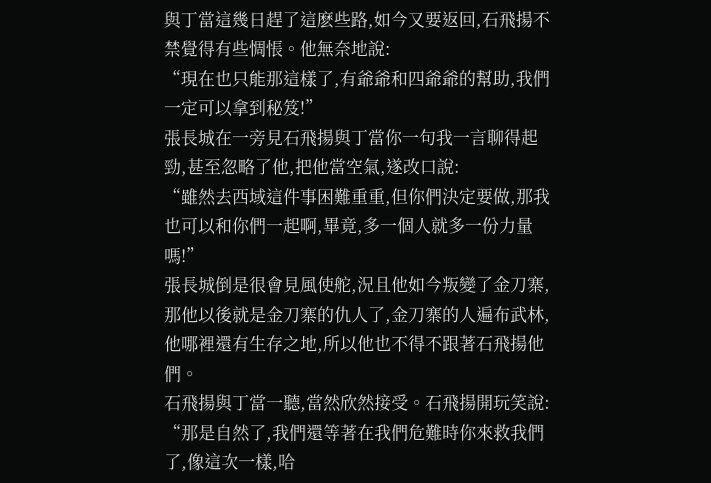與丁當這幾日趕了這麽些路,如今又要返回,石飛揚不禁覺得有些惆悵。他無奈地說:
“現在也只能那這樣了,有爺爺和四爺爺的幫助,我們一定可以拿到秘笈!”
張長城在一旁見石飛揚與丁當你一句我一言聊得起勁,甚至忽略了他,把他當空氣,遂改口說:
“雖然去西域這件事困難重重,但你們決定要做,那我也可以和你們一起啊,畢竟,多一個人就多一份力量嗎!”
張長城倒是很會見風使舵,況且他如今叛變了金刀寨,那他以後就是金刀寨的仇人了,金刀寨的人遍布武林,他哪裡還有生存之地,所以他也不得不跟著石飛揚他們。
石飛揚與丁當一聽,當然欣然接受。石飛揚開玩笑說:
“那是自然了,我們還等著在我們危難時你來救我們了,像這次一樣,哈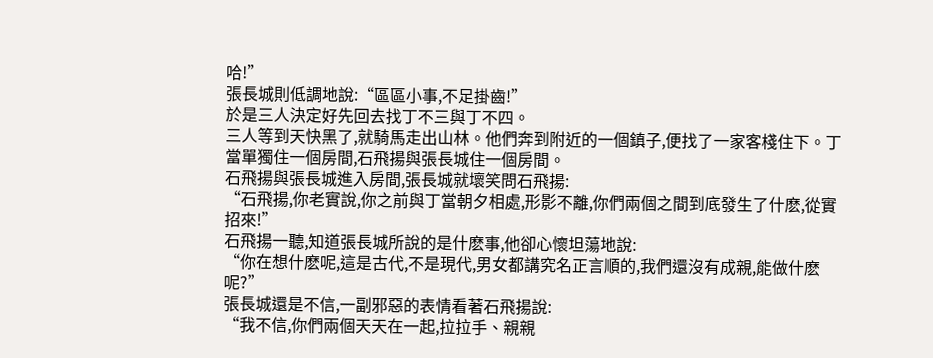哈!”
張長城則低調地說:“區區小事,不足掛齒!”
於是三人決定好先回去找丁不三與丁不四。
三人等到天快黑了,就騎馬走出山林。他們奔到附近的一個鎮子,便找了一家客棧住下。丁當單獨住一個房間,石飛揚與張長城住一個房間。
石飛揚與張長城進入房間,張長城就壞笑問石飛揚:
“石飛揚,你老實說,你之前與丁當朝夕相處,形影不離,你們兩個之間到底發生了什麽,從實招來!”
石飛揚一聽,知道張長城所說的是什麽事,他卻心懷坦蕩地說:
“你在想什麽呢,這是古代,不是現代,男女都講究名正言順的,我們還沒有成親,能做什麽呢?”
張長城還是不信,一副邪惡的表情看著石飛揚說:
“我不信,你們兩個天天在一起,拉拉手、親親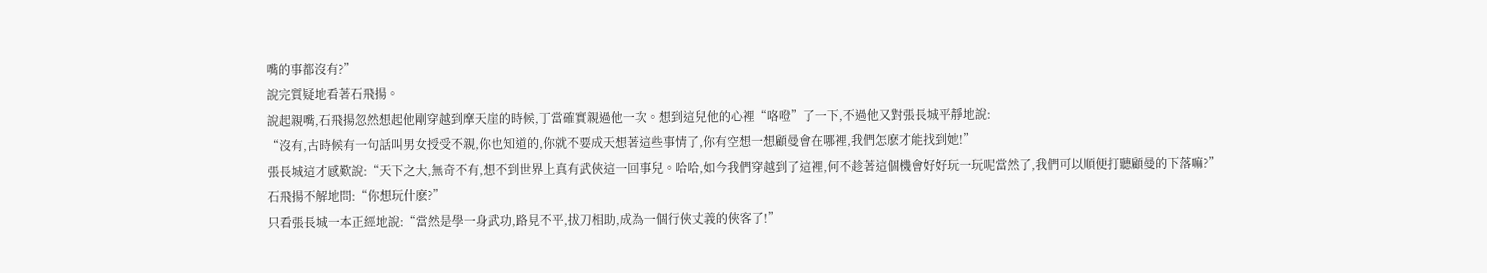嘴的事都沒有?”
說完質疑地看著石飛揚。
說起親嘴,石飛揚忽然想起他剛穿越到摩天崖的時候,丁當確實親過他一次。想到這兒他的心裡“咯噔”了一下,不過他又對張長城平靜地說:
“沒有,古時候有一句話叫男女授受不親,你也知道的,你就不要成天想著這些事情了,你有空想一想顧曼會在哪裡,我們怎麽才能找到她!”
張長城這才感歎說:“天下之大,無奇不有,想不到世界上真有武俠這一回事兒。哈哈,如今我們穿越到了這裡,何不趁著這個機會好好玩一玩呢當然了,我們可以順便打聽顧曼的下落嘛?”
石飛揚不解地問:“你想玩什麽?”
只看張長城一本正經地說:“當然是學一身武功,路見不平,拔刀相助,成為一個行俠丈義的俠客了!”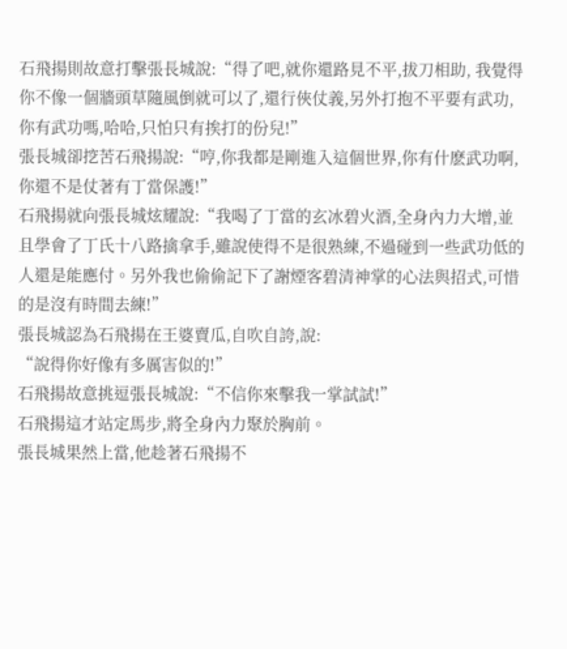石飛揚則故意打擊張長城說:“得了吧,就你還路見不平,拔刀相助, 我覺得你不像一個牆頭草隨風倒就可以了,還行俠仗義,另外打抱不平要有武功,你有武功嗎,哈哈,只怕只有挨打的份兒!”
張長城卻挖苦石飛揚說:“哼,你我都是剛進入這個世界,你有什麽武功啊,你還不是仗著有丁當保護!”
石飛揚就向張長城炫耀說:“我喝了丁當的玄冰碧火酒,全身內力大增,並且學會了丁氏十八路擒拿手,雖說使得不是很熟練,不過碰到一些武功低的人還是能應付。另外我也偷偷記下了謝煙客碧清神掌的心法與招式,可惜的是沒有時間去練!”
張長城認為石飛揚在王婆賣瓜,自吹自誇,說:
“說得你好像有多厲害似的!”
石飛揚故意挑逗張長城說:“不信你來擊我一掌試試!”
石飛揚這才站定馬步,將全身內力聚於胸前。
張長城果然上當,他趁著石飛揚不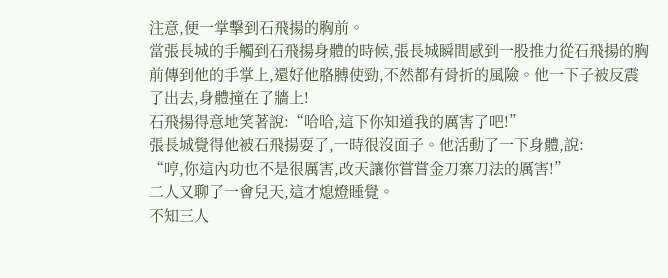注意,便一掌擊到石飛揚的胸前。
當張長城的手觸到石飛揚身體的時候,張長城瞬間感到一股推力從石飛揚的胸前傳到他的手掌上,還好他胳膊使勁,不然都有骨折的風險。他一下子被反震了出去,身體撞在了牆上!
石飛揚得意地笑著說:“哈哈,這下你知道我的厲害了吧!”
張長城覺得他被石飛揚耍了,一時很沒面子。他活動了一下身體,說:
“哼,你這內功也不是很厲害,改天讓你嘗嘗金刀寨刀法的厲害!”
二人又聊了一會兒天,這才熄燈睡覺。
不知三人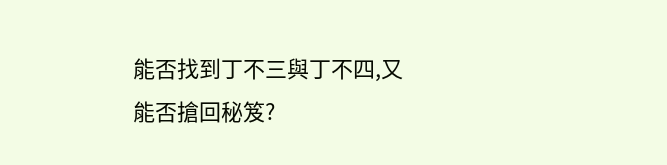能否找到丁不三與丁不四,又能否搶回秘笈?